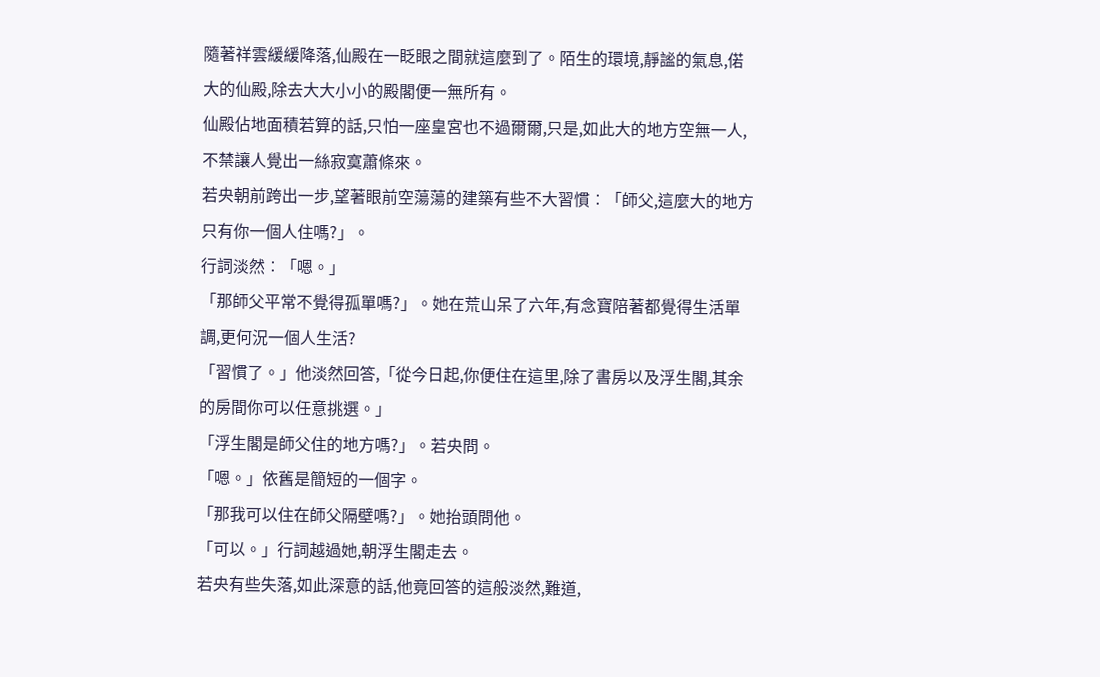隨著祥雲緩緩降落,仙殿在一眨眼之間就這麼到了。陌生的環境,靜謐的氣息,偌大的仙殿,除去大大小小的殿閣便一無所有。
仙殿佔地面積若算的話,只怕一座皇宮也不過爾爾,只是,如此大的地方空無一人,不禁讓人覺出一絲寂寞蕭條來。
若央朝前跨出一步,望著眼前空蕩蕩的建築有些不大習慣︰「師父,這麼大的地方只有你一個人住嗎?」。
行詞淡然︰「嗯。」
「那師父平常不覺得孤單嗎?」。她在荒山呆了六年,有念寶陪著都覺得生活單調,更何況一個人生活?
「習慣了。」他淡然回答,「從今日起,你便住在這里,除了書房以及浮生閣,其余的房間你可以任意挑選。」
「浮生閣是師父住的地方嗎?」。若央問。
「嗯。」依舊是簡短的一個字。
「那我可以住在師父隔壁嗎?」。她抬頭問他。
「可以。」行詞越過她,朝浮生閣走去。
若央有些失落,如此深意的話,他竟回答的這般淡然,難道,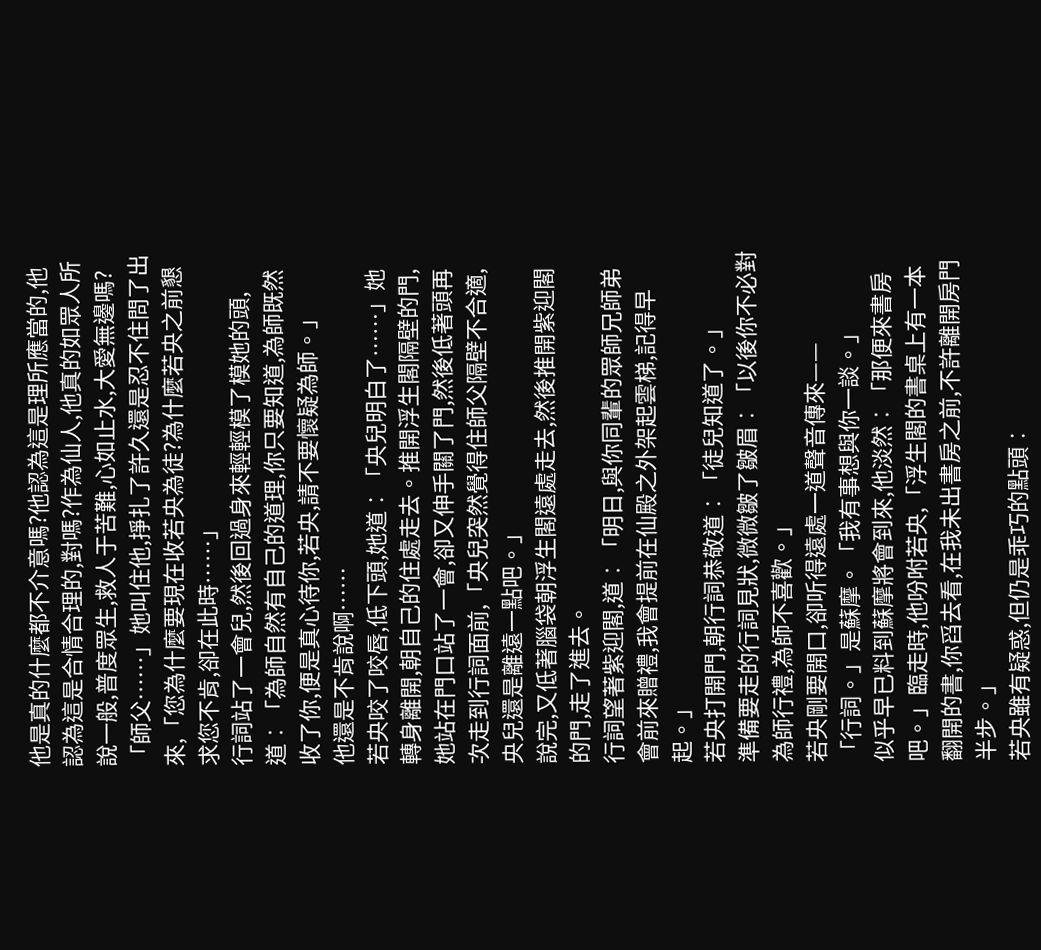他是真的什麼都不介意嗎?他認為這是理所應當的,他認為這是合情合理的,對嗎?作為仙人,他真的如眾人所說一般,普度眾生,救人于苦難,心如止水,大愛無邊嗎?
「師父……」她叫住他,掙扎了許久還是忍不住問了出來,「您為什麼要現在收若央為徒?為什麼若央之前懇求您不肯,卻在此時……」
行詞站了一會兒,然後回過身來輕輕模了模她的頭,道︰「為師自然有自己的道理,你只要知道,為師既然收了你,便是真心待你,若央,請不要懷疑為師。」
他還是不肯說啊……
若央咬了咬唇,低下頭,她道︰「央兒明白了……」她轉身離開,朝自己的住處走去。推開浮生閣隔壁的門,她站在門口站了一會,卻又伸手關了門,然後低著頭再次走到行詞面前,「央兒突然覺得住師父隔壁不合適,央兒還是離遠一點吧。」
說完,又低著腦袋朝浮生閣遠處走去,然後推開紫迎閣的門,走了進去。
行詞望著紫迎閣,道︰「明日,與你同輩的眾師兄師弟會前來贈禮,我會提前在仙殿之外架起雲梯,記得早起。」
若央打開門,朝行詞恭敬道︰「徒兒知道了。」
準備要走的行詞見狀,微微皺了皺眉︰「以後你不必對為師行禮,為師不喜歡。」
若央剛要開口,卻听得遠處一道聲音傳來——
「行詞。」是蘇摩。「我有事想與你一談。」
似乎早已料到蘇摩將會到來,他淡然︰「那便來書房吧。」臨走時,他吩咐若央,「浮生閣的書桌上有一本翻開的書,你舀去看,在我未出書房之前,不許離開房門半步。」
若央雖有疑惑,但仍是乖巧的點頭︰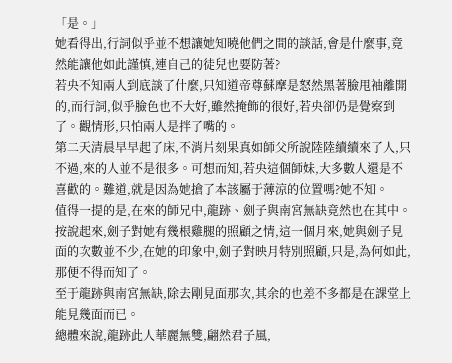「是。」
她看得出,行詞似乎並不想讓她知曉他們之間的談話,會是什麼事,竟然能讓他如此謹慎,連自己的徒兒也要防著?
若央不知兩人到底談了什麼,只知道帝尊蘇摩是怒然黑著臉甩袖離開的,而行詞,似乎臉色也不大好,雖然掩飾的很好,若央卻仍是覺察到了。觀情形,只怕兩人是拌了嘴的。
第二天清晨早早起了床,不消片刻果真如師父所說陸陸續續來了人,只不過,來的人並不是很多。可想而知,若央這個師妹,大多數人還是不喜歡的。難道,就是因為她搶了本該屬于薄涼的位置嗎?她不知。
值得一提的是,在來的師兄中,龍跡、劍子與南宮無缺竟然也在其中。
按說起來,劍子對她有幾根雞腿的照顧之情,這一個月來,她與劍子見面的次數並不少,在她的印象中,劍子對映月特別照顧,只是,為何如此,那便不得而知了。
至于龍跡與南宮無缺,除去剛見面那次,其余的也差不多都是在課堂上能見幾面而已。
總體來說,龍跡此人華麗無雙,翩然君子風,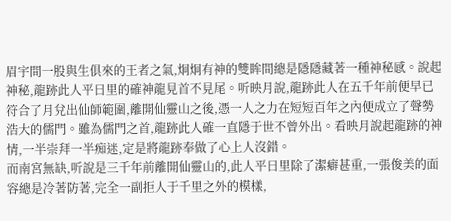眉宇間一股與生俱來的王者之氣,炯炯有神的雙眸間總是隱隱藏著一種神秘感。說起神秘,龍跡此人平日里的確神龍見首不見尾。听映月說,龍跡此人在五千年前便早已符合了月兌出仙師範圍,離開仙靈山之後,憑一人之力在短短百年之內便成立了聲勢浩大的儒門。雖為儒門之首,龍跡此人確一直隱于世不曾外出。看映月說起龍跡的神情,一半崇拜一半痴迷,定是將龍跡奉做了心上人沒錯。
而南宮無缺,听說是三千年前離開仙靈山的,此人平日里除了潔癖甚重,一張俊美的面容總是冷著防著,完全一副拒人于千里之外的模樣,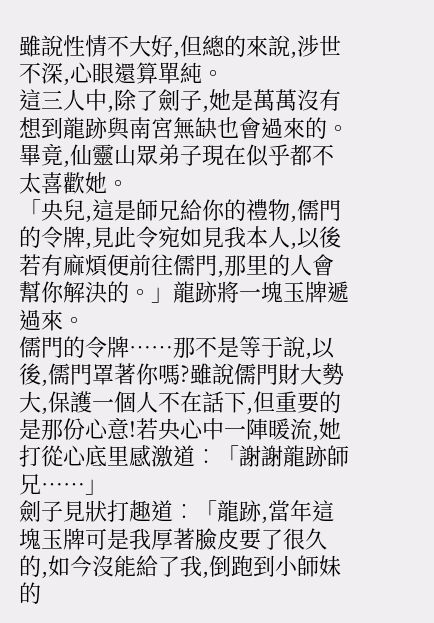雖說性情不大好,但總的來說,涉世不深,心眼還算單純。
這三人中,除了劍子,她是萬萬沒有想到龍跡與南宮無缺也會過來的。畢竟,仙靈山眾弟子現在似乎都不太喜歡她。
「央兒,這是師兄給你的禮物,儒門的令牌,見此令宛如見我本人,以後若有麻煩便前往儒門,那里的人會幫你解決的。」龍跡將一塊玉牌遞過來。
儒門的令牌……那不是等于說,以後,儒門罩著你嗎?雖說儒門財大勢大,保護一個人不在話下,但重要的是那份心意!若央心中一陣暖流,她打從心底里感激道︰「謝謝龍跡師兄……」
劍子見狀打趣道︰「龍跡,當年這塊玉牌可是我厚著臉皮要了很久的,如今沒能給了我,倒跑到小師妹的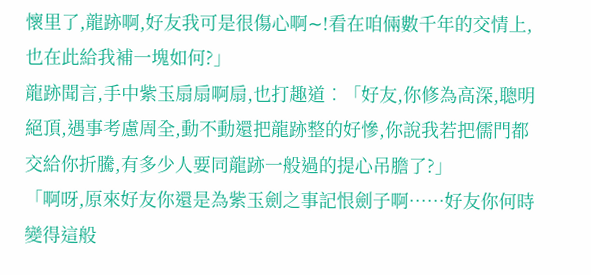懷里了,龍跡啊,好友我可是很傷心啊∼!看在咱倆數千年的交情上,也在此給我補一塊如何?」
龍跡聞言,手中紫玉扇扇啊扇,也打趣道︰「好友,你修為高深,聰明絕頂,遇事考慮周全,動不動還把龍跡整的好慘,你說我若把儒門都交給你折騰,有多少人要同龍跡一般過的提心吊膽了?」
「啊呀,原來好友你還是為紫玉劍之事記恨劍子啊……好友你何時變得這般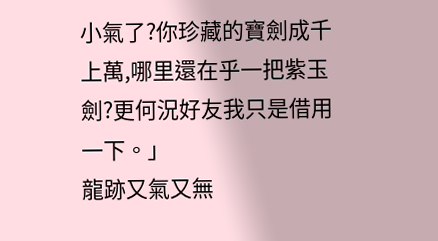小氣了?你珍藏的寶劍成千上萬,哪里還在乎一把紫玉劍?更何況好友我只是借用一下。」
龍跡又氣又無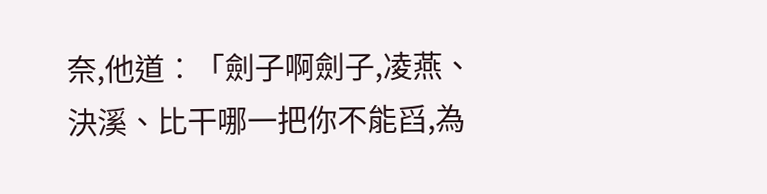奈,他道︰「劍子啊劍子,凌燕、決溪、比干哪一把你不能舀,為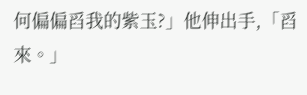何偏偏舀我的紫玉?」他伸出手,「舀來。」